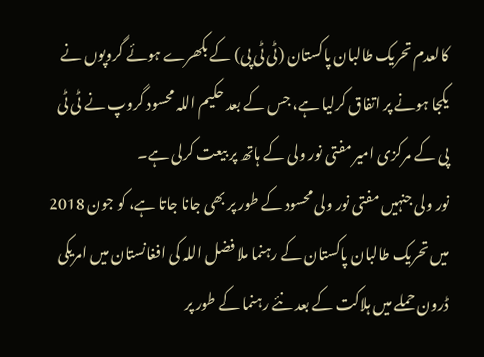کالعدم تحریک طالبان پاکستان (ٹی ٹی پی) کے بکھرے ہوئے گروپوں نے یکجا ہونے پر اتفاق کرلیا ہے، جس کے بعد حکیم اللہ محسود گروپ نے ٹی ٹی پی کے مرکزی امیر مفتی نور ولی کے ہاتھ پر بیعت کرلی ہے۔
نور ولی جنہیں مفتی نور ولی محسود کے طور پر بھی جانا جاتا ہے، کو جون 2018 میں تحریک طالبان پاکستان کے رہنما ملا فضل اللہ کی افغانستان میں امریکی ڈرون حملے میں ہلاکت کے بعد نئے رہنما کے طور پر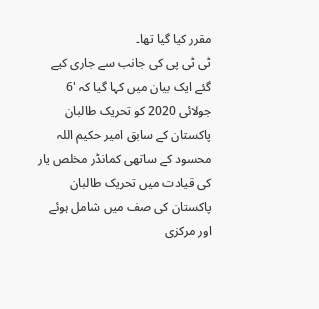مقرر کیا گیا تھا۔
ٹی ٹی پی کی جانب سے جاری کیے گئے ایک بیان میں کہا گیا کہ '6 جولائی 2020 کو تحریک طالبان پاکستان کے سابق امیر حکیم اللہ محسود کے ساتھی کمانڈر مخلص یار کی قیادت میں تحریک طالبان پاکستان کی صف میں شامل ہوئے اور مرکزی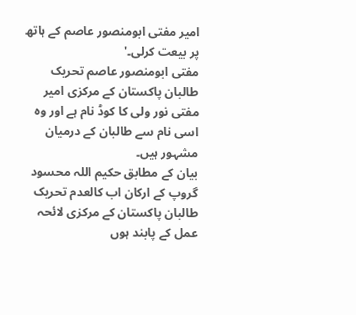امیر مفتی ابومنصور عاصم کے ہاتھ پر بیعت کرلی۔'
مفتی ابومنصور عاصم تحریک طالبان پاکستان کے مرکزی امیر مفتی نور ولی کا کوڈ نام ہے اور وہ اسی نام سے طالبان کے درمیان مشہور ہیں۔
بیان کے مطابق حکیم اللہ محسود گروپ کے ارکان اب کالعدم تحریک طالبان پاکستان کے مرکزی لائحہ عمل کے پابند ہوں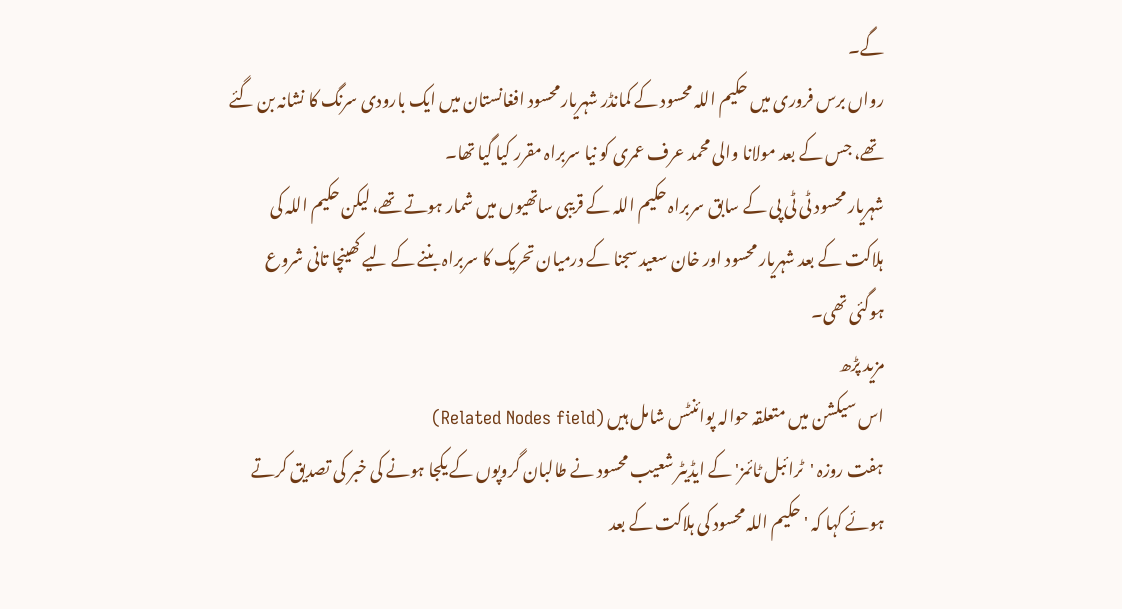گے۔
رواں برس فروری میں حکیم اللہ محسود کے کمانڈر شہریار محسود افغانستان میں ایک بارودی سرنگ کا نشانہ بن گئے تھے، جس کے بعد مولانا والی محمد عرف عمری کو نیا سربراہ مقرر کیا گیا تھا۔
شہریار محسود ٹی ٹی پی کے سابق سربراہ حکیم اللہ کے قریبی ساتھیوں میں شمار ہوتے تھے، لیکن حکیم اللہ کی ہلاکت کے بعد شہریار محسود اور خان سعید سجنا کے درمیان تحریک کا سربراہ بننے کے لیے کھینچا تانی شروع ہوگئی تھی۔
مزید پڑھ
اس سیکشن میں متعلقہ حوالہ پوائنٹس شامل ہیں (Related Nodes field)
ہفت روزہ 'ٹرائبل ٹائمز' کے ایڈیٹر شعیب محسود نے طالبان گروپوں کے یکجا ہونے کی خبر کی تصدیق کرتے ہوئے کہا کہ 'حکیم اللہ محسود کی ہلاکت کے بعد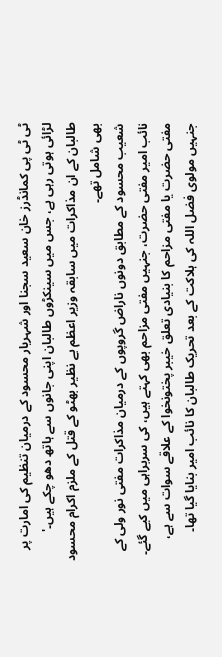ٹی ٹی پی کمانڈرز خان سعید سجنا اور شہریار محسود کے درمیان تنظیم کی امارت پر لڑائی ہوتی رہی ہے، جس میں سینکڑوں طالبان اپنی جانوں سے ہاتھ دھو چکے ہیں۔'
طالبان کے ان مذاکرات میں سابقہ وزیر اعظم بے نظیر بھٹو کے قتل کے ملزم اکرام محسود بھی شامل تھے۔
شعیب محسود کے مطابق دونوں ناراض گروپوں کے درمیان مذاکرات مفتی نور ولی کے نائب امیر مفتی حضرت، جنہیں مفتی مزاحم بھی کہتے ہیں، کی سربراہی میں کیے گئے۔
مفتی حضرت یا مفتی مزاحم کا بنیادی تعلق خیبر پختونخوا کے علاقے سوات سے ہے، جنہیں مولوی فضل اللہ کی ہلاکت کے بعد تحریک طالبان کا نائب امیر بنایا گیا تھا۔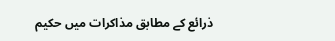ذرائع کے مطابق مذاکرات میں حکیم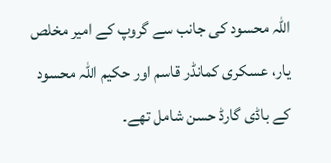اللہ محسود کی جانب سے گروپ کے امیر مخلص یار، عسکری کمانڈر قاسم اور حکیم اللہ محسود کے باڈی گارڈ حسن شامل تھے۔